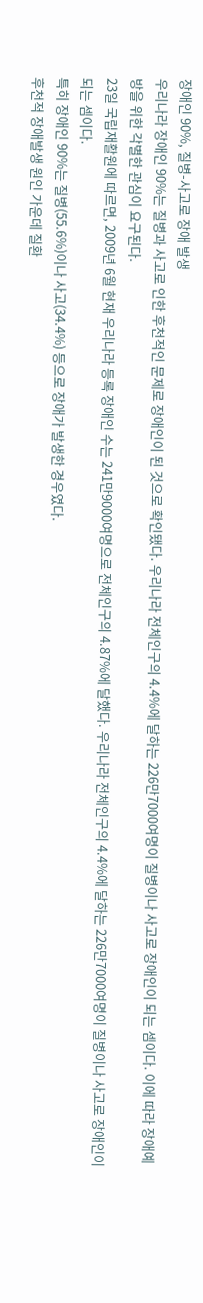장애인 90%, 질병-사고로 장애 발생
우리나라 장애인 90%는 질병과 사고로 인한 후천적인 문제로 장애인이 된 것으로 확인됐다. 우리나라 전체인구의 4.4%에 달하는 226만7000여명이 질병이나 사고로 장애인이 되는 셈이다. 이에 따라 장애예방을 위한 각별한 관심이 요구된다.
23일 국립재활원에 따르면, 2009년 6월 현재 우리나라 등록 장애인 수는 241만9000여명으로 전체인구의 4.87%에 달했다. 우리나라 전체인구의 4.4%에 달하는 226만7000여명이 질병이나 사고로 장애인이 되는 셈이다.
특히 장애인 90%는 질병(55.6%)이나 사고(34.4%) 등으로 장애가 발생한 경우였다.
후천적 장애발생 원인 가운데 질환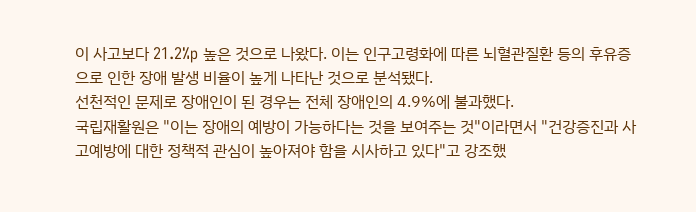이 사고보다 21.2%p 높은 것으로 나왔다. 이는 인구고령화에 따른 뇌혈관질환 등의 후유증으로 인한 장애 발생 비율이 높게 나타난 것으로 분석됐다.
선천적인 문제로 장애인이 된 경우는 전체 장애인의 4.9%에 불과했다.
국립재활원은 "이는 장애의 예방이 가능하다는 것을 보여주는 것"이라면서 "건강증진과 사고예방에 대한 정책적 관심이 높아져야 함을 시사하고 있다"고 강조했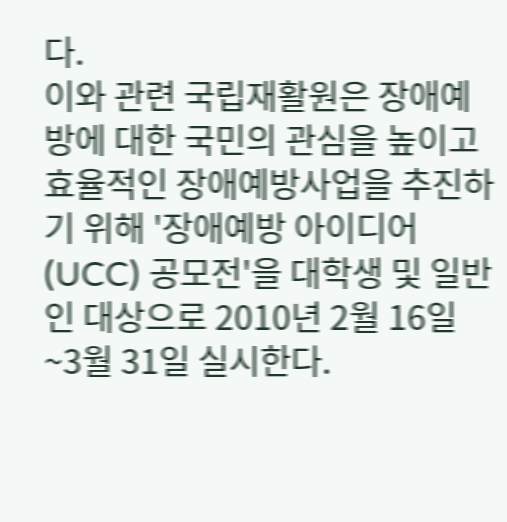다.
이와 관련 국립재활원은 장애예방에 대한 국민의 관심을 높이고 효율적인 장애예방사업을 추진하기 위해 '장애예방 아이디어(UCC) 공모전'을 대학생 및 일반인 대상으로 2010년 2월 16일~3월 31일 실시한다.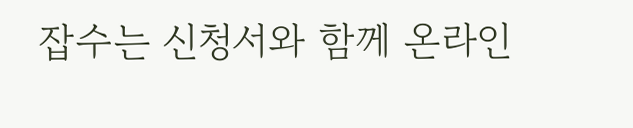잡수는 신청서와 함께 온라인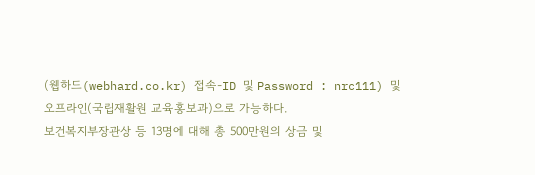(웹하드(webhard.co.kr) 접속-ID 및 Password : nrc111) 및 오프라인(국립재활원 교육홍보과)으로 가능하다.
보건복지부장관상 등 13명에 대해 총 500만원의 상금 및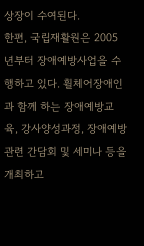상장이 수여된다.
한편, 국립재활원은 2005년부터 장애예방사업을 수행하고 있다. 휠체어장애인과 함께 하는 장애예방교육, 강사양성과정, 장애예방 관련 간담회 및 세미나 등을 개최하고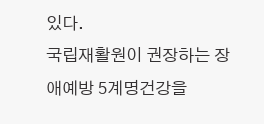있다.
국립재활원이 권장하는 장애예방 5계명건강을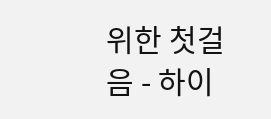위한 첫걸음 - 하이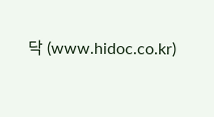닥 (www.hidoc.co.kr)